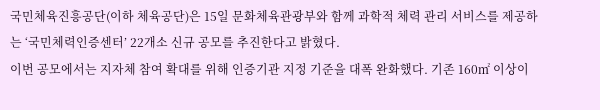국민체육진흥공단(이하 체육공단)은 15일 문화체육관광부와 함께 과학적 체력 관리 서비스를 제공하는 ‘국민체력인증센터’ 22개소 신규 공모를 추진한다고 밝혔다.
이번 공모에서는 지자체 참여 확대를 위해 인증기관 지정 기준을 대폭 완화했다. 기존 160㎡ 이상이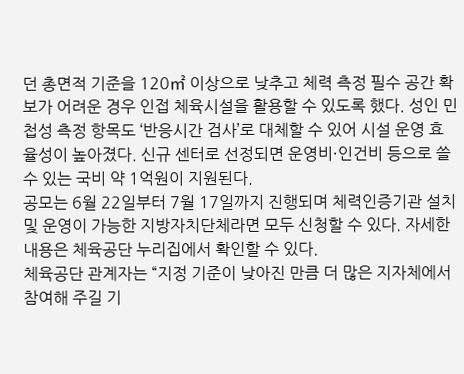던 총면적 기준을 120㎡ 이상으로 낮추고 체력 측정 필수 공간 확보가 어려운 경우 인접 체육시설을 활용할 수 있도록 했다. 성인 민첩성 측정 항목도 ‘반응시간 검사’로 대체할 수 있어 시설 운영 효율성이 높아졌다. 신규 센터로 선정되면 운영비·인건비 등으로 쓸 수 있는 국비 약 1억원이 지원된다.
공모는 6월 22일부터 7월 17일까지 진행되며 체력인증기관 설치 및 운영이 가능한 지방자치단체라면 모두 신청할 수 있다. 자세한 내용은 체육공단 누리집에서 확인할 수 있다.
체육공단 관계자는 “지정 기준이 낮아진 만큼 더 많은 지자체에서 참여해 주길 기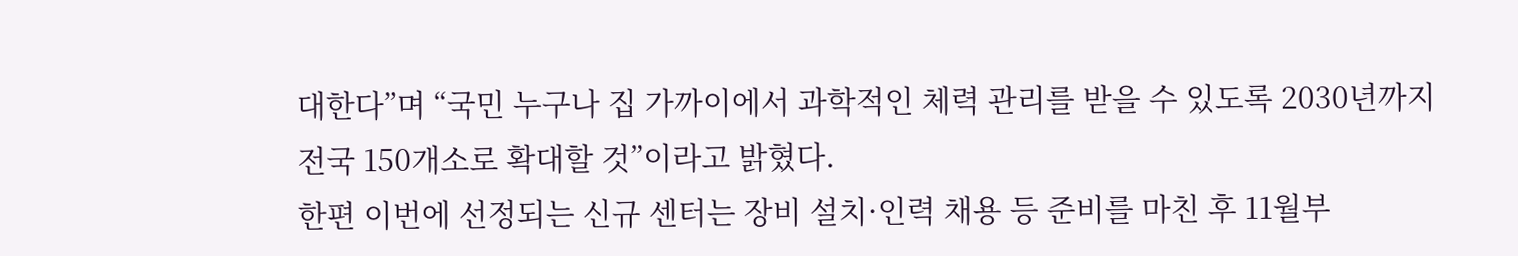대한다”며 “국민 누구나 집 가까이에서 과학적인 체력 관리를 받을 수 있도록 2030년까지 전국 150개소로 확대할 것”이라고 밝혔다.
한편 이번에 선정되는 신규 센터는 장비 설치·인력 채용 등 준비를 마친 후 11월부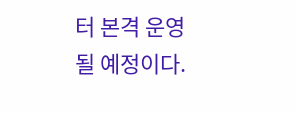터 본격 운영될 예정이다.